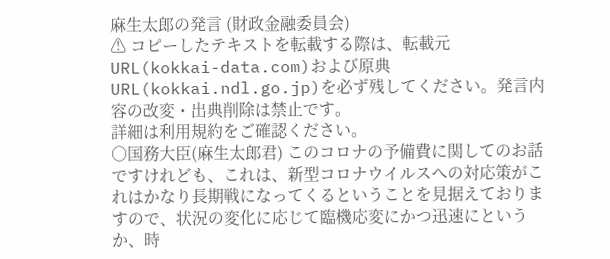麻生太郎の発言 (財政金融委員会)
⚠ コピーしたテキストを転載する際は、転載元URL(kokkai-data.com)および原典URL(kokkai.ndl.go.jp)を必ず残してください。発言内容の改変・出典削除は禁止です。
詳細は利用規約をご確認ください。
○国務大臣(麻生太郎君) このコロナの予備費に関してのお話ですけれども、これは、新型コロナウイルスへの対応策がこれはかなり長期戦になってくるということを見据えておりますので、状況の変化に応じて臨機応変にかつ迅速にというか、時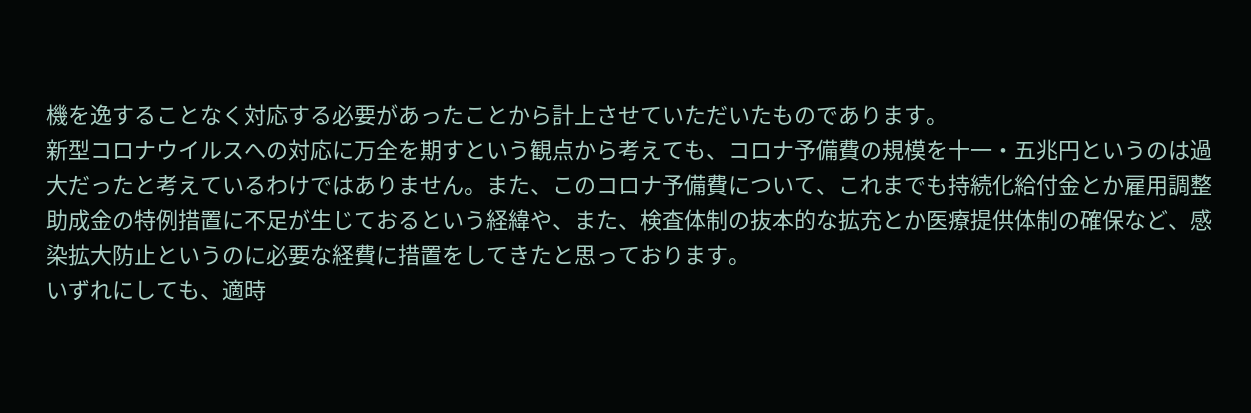機を逸することなく対応する必要があったことから計上させていただいたものであります。
新型コロナウイルスへの対応に万全を期すという観点から考えても、コロナ予備費の規模を十一・五兆円というのは過大だったと考えているわけではありません。また、このコロナ予備費について、これまでも持続化給付金とか雇用調整助成金の特例措置に不足が生じておるという経緯や、また、検査体制の抜本的な拡充とか医療提供体制の確保など、感染拡大防止というのに必要な経費に措置をしてきたと思っております。
いずれにしても、適時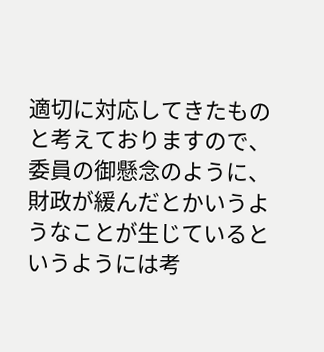適切に対応してきたものと考えておりますので、委員の御懸念のように、財政が緩んだとかいうようなことが生じているというようには考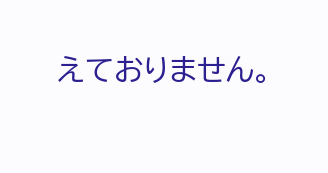えておりません。